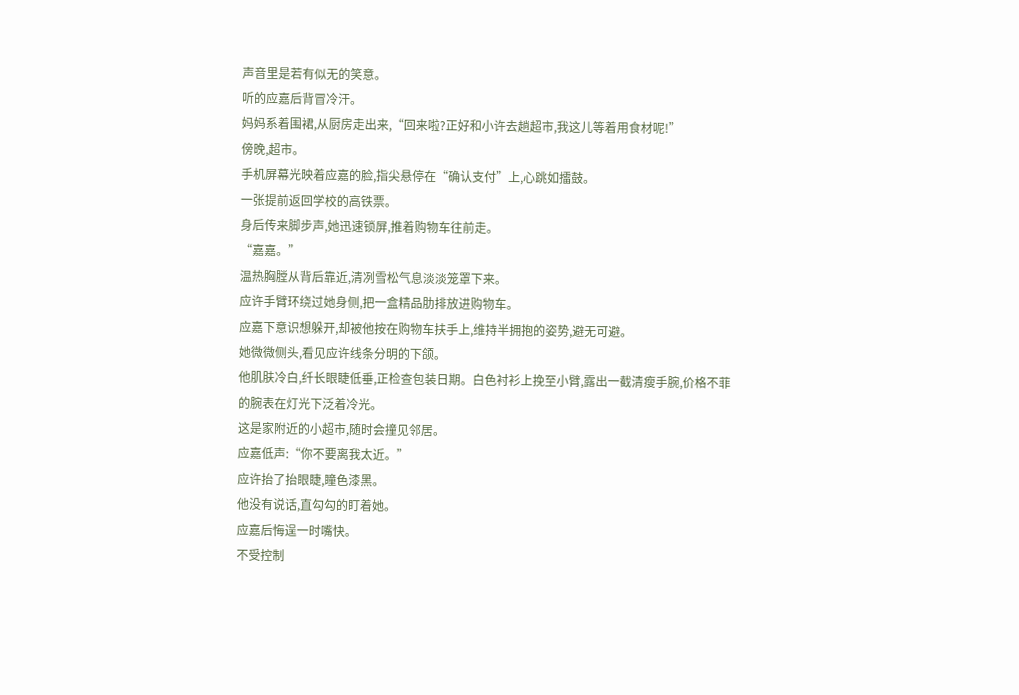声音里是若有似无的笑意。
听的应嘉后背冒冷汗。
妈妈系着围裙,从厨房走出来,“回来啦?正好和小许去趟超市,我这儿等着用食材呢!”
傍晚,超市。
手机屏幕光映着应嘉的脸,指尖悬停在“确认支付”上,心跳如擂鼓。
一张提前返回学校的高铁票。
身后传来脚步声,她迅速锁屏,推着购物车往前走。
“嘉嘉。”
温热胸膛从背后靠近,清冽雪松气息淡淡笼罩下来。
应许手臂环绕过她身侧,把一盒精品肋排放进购物车。
应嘉下意识想躲开,却被他按在购物车扶手上,维持半拥抱的姿势,避无可避。
她微微侧头,看见应许线条分明的下颌。
他肌肤冷白,纤长眼睫低垂,正检查包装日期。白色衬衫上挽至小臂,露出一截清瘦手腕,价格不菲的腕表在灯光下泛着冷光。
这是家附近的小超市,随时会撞见邻居。
应嘉低声:“你不要离我太近。”
应许抬了抬眼睫,瞳色漆黑。
他没有说话,直勾勾的盯着她。
应嘉后悔逞一时嘴快。
不受控制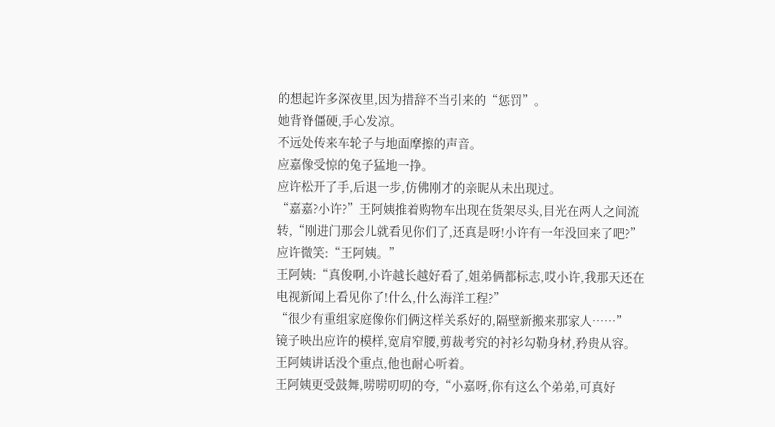的想起许多深夜里,因为措辞不当引来的“惩罚”。
她背脊僵硬,手心发凉。
不远处传来车轮子与地面摩擦的声音。
应嘉像受惊的兔子猛地一挣。
应许松开了手,后退一步,仿佛刚才的亲昵从未出现过。
“嘉嘉?小许?”王阿姨推着购物车出现在货架尽头,目光在两人之间流转,“刚进门那会儿就看见你们了,还真是呀!小许有一年没回来了吧?”
应许微笑:“王阿姨。”
王阿姨:“真俊啊,小许越长越好看了,姐弟俩都标志,哎小许,我那天还在电视新闻上看见你了!什么,什么海洋工程?”
“很少有重组家庭像你们俩这样关系好的,隔壁新搬来那家人……”
镜子映出应许的模样,宽肩窄腰,剪裁考究的衬衫勾勒身材,矜贵从容。
王阿姨讲话没个重点,他也耐心听着。
王阿姨更受鼓舞,唠唠叨叨的夸,“小嘉呀,你有这么个弟弟,可真好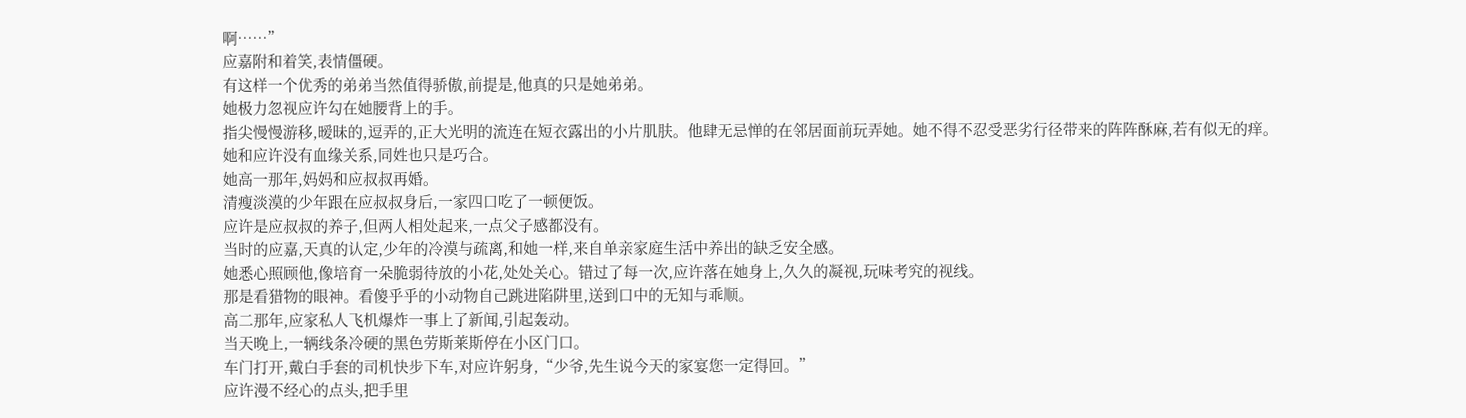啊……”
应嘉附和着笑,表情僵硬。
有这样一个优秀的弟弟当然值得骄傲,前提是,他真的只是她弟弟。
她极力忽视应许勾在她腰背上的手。
指尖慢慢游移,暧昧的,逗弄的,正大光明的流连在短衣露出的小片肌肤。他肆无忌惮的在邻居面前玩弄她。她不得不忍受恶劣行径带来的阵阵酥麻,若有似无的痒。
她和应许没有血缘关系,同姓也只是巧合。
她高一那年,妈妈和应叔叔再婚。
清瘦淡漠的少年跟在应叔叔身后,一家四口吃了一顿便饭。
应许是应叔叔的养子,但两人相处起来,一点父子感都没有。
当时的应嘉,天真的认定,少年的冷漠与疏离,和她一样,来自单亲家庭生活中养出的缺乏安全感。
她悉心照顾他,像培育一朵脆弱待放的小花,处处关心。错过了每一次,应许落在她身上,久久的凝视,玩味考究的视线。
那是看猎物的眼神。看傻乎乎的小动物自己跳进陷阱里,送到口中的无知与乖顺。
高二那年,应家私人飞机爆炸一事上了新闻,引起轰动。
当天晚上,一辆线条冷硬的黑色劳斯莱斯停在小区门口。
车门打开,戴白手套的司机快步下车,对应许躬身,“少爷,先生说今天的家宴您一定得回。”
应许漫不经心的点头,把手里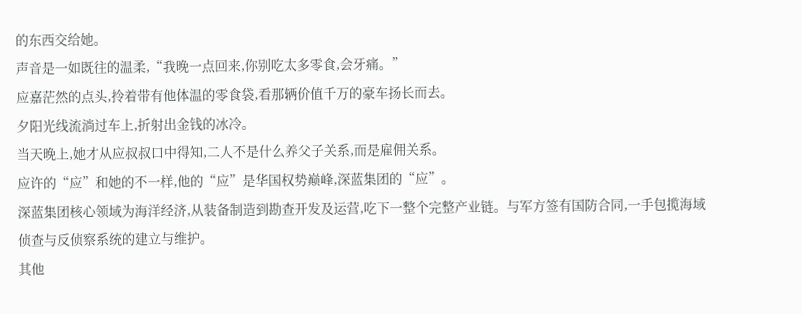的东西交给她。
声音是一如既往的温柔,“我晚一点回来,你别吃太多零食,会牙痛。”
应嘉茫然的点头,拎着带有他体温的零食袋,看那辆价值千万的豪车扬长而去。
夕阳光线流淌过车上,折射出金钱的冰冷。
当天晚上,她才从应叔叔口中得知,二人不是什么养父子关系,而是雇佣关系。
应许的“应”和她的不一样,他的“应”是华国权势巅峰,深蓝集团的“应”。
深蓝集团核心领域为海洋经济,从装备制造到勘查开发及运营,吃下一整个完整产业链。与军方签有国防合同,一手包揽海域侦查与反侦察系统的建立与维护。
其他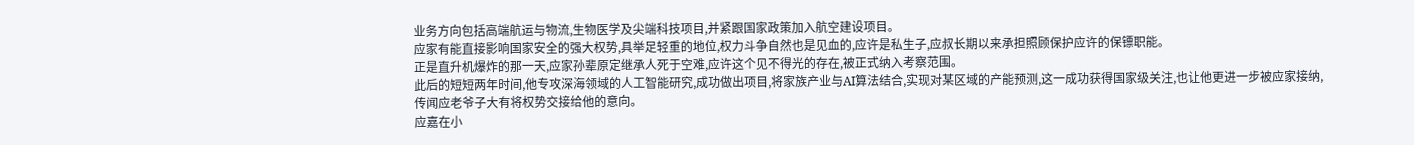业务方向包括高端航运与物流,生物医学及尖端科技项目,并紧跟国家政策加入航空建设项目。
应家有能直接影响国家安全的强大权势,具举足轻重的地位,权力斗争自然也是见血的,应许是私生子,应叔长期以来承担照顾保护应许的保镖职能。
正是直升机爆炸的那一天,应家孙辈原定继承人死于空难,应许这个见不得光的存在,被正式纳入考察范围。
此后的短短两年时间,他专攻深海领域的人工智能研究,成功做出项目,将家族产业与AI算法结合,实现对某区域的产能预测,这一成功获得国家级关注,也让他更进一步被应家接纳,传闻应老爷子大有将权势交接给他的意向。
应嘉在小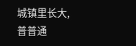城镇里长大,普普通